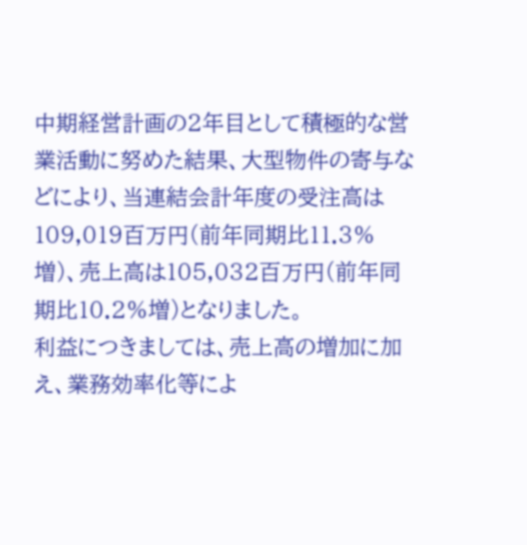中期経営計画の2年目として積極的な営業活動に努めた結果、大型物件の寄与などにより、当連結会計年度の受注高は109,019百万円(前年同期比11.3%増)、売上高は105,032百万円(前年同期比10.2%増)となりました。
利益につきましては、売上高の増加に加え、業務効率化等によ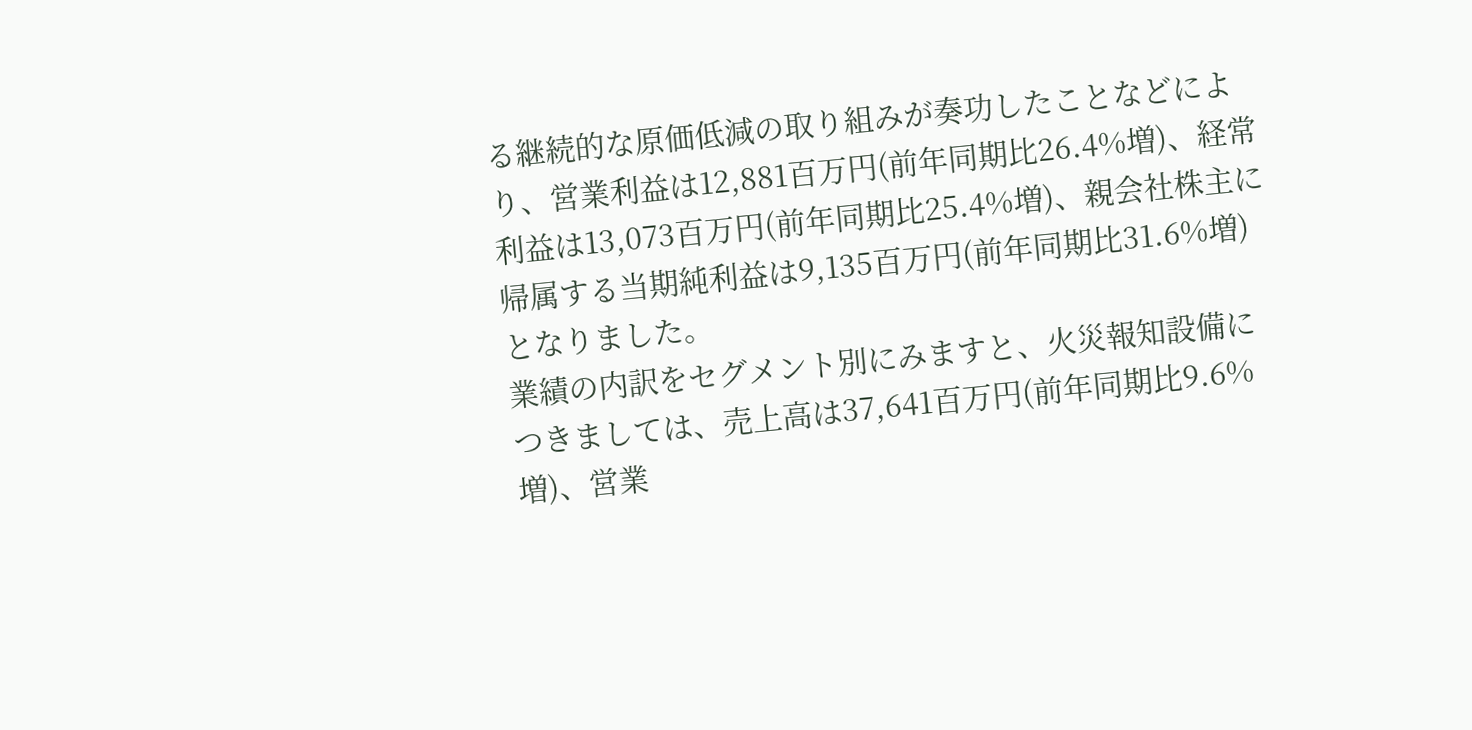る継続的な原価低減の取り組みが奏功したことなどにより、営業利益は12,881百万円(前年同期比26.4%増)、経常利益は13,073百万円(前年同期比25.4%増)、親会社株主に帰属する当期純利益は9,135百万円(前年同期比31.6%増)となりました。
業績の内訳をセグメント別にみますと、火災報知設備につきましては、売上高は37,641百万円(前年同期比9.6%増)、営業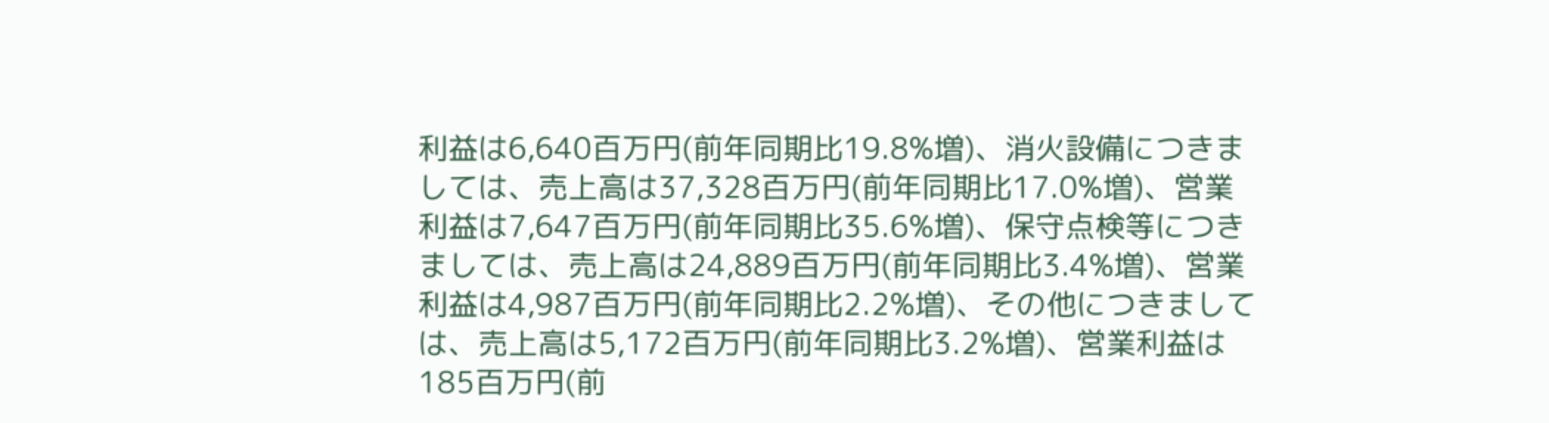利益は6,640百万円(前年同期比19.8%増)、消火設備につきましては、売上高は37,328百万円(前年同期比17.0%増)、営業利益は7,647百万円(前年同期比35.6%増)、保守点検等につきましては、売上高は24,889百万円(前年同期比3.4%増)、営業利益は4,987百万円(前年同期比2.2%増)、その他につきましては、売上高は5,172百万円(前年同期比3.2%増)、営業利益は185百万円(前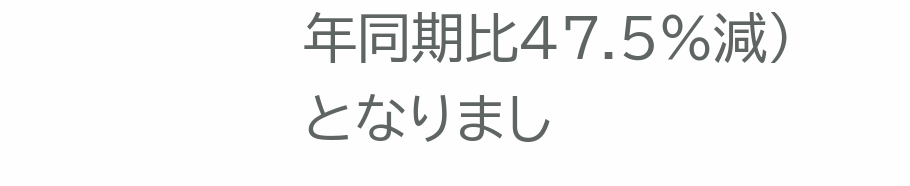年同期比47.5%減)となりまし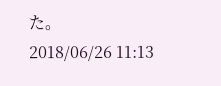た。
2018/06/26 11:13